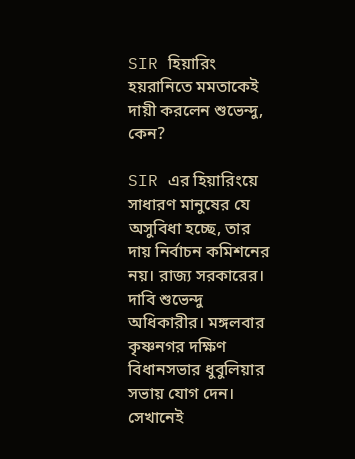SIR হিয়ারিং হয়রানিতে মমতাকেই দায়ী করলেন শুভেন্দু, কেন?

SIR এর হিয়ারিংয়ে সাধারণ মানুষের যে অসুবিধা হচ্ছে, তার দায় নির্বাচন কমিশনের নয়। রাজ্য সরকারের। দাবি শুভেন্দু অধিকারীর। মঙ্গলবার কৃষ্ণনগর দক্ষিণ বিধানসভার ধুবুলিয়ার সভায় যোগ দেন। সেখানেই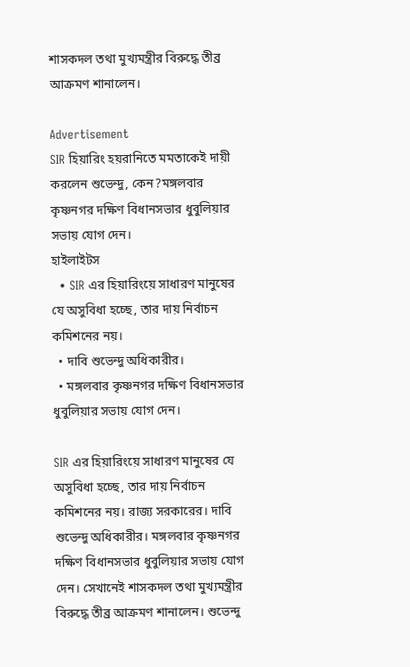শাসকদল তথা মুখ্যমন্ত্রীর বিরুদ্ধে তীব্র আক্রমণ শানালেন।

Advertisement
SIR হিয়ারিং হয়রানিতে মমতাকেই দায়ী করলেন শুভেন্দু, কেন?মঙ্গলবার কৃষ্ণনগর দক্ষিণ বিধানসভার ধুবুলিয়ার সভায় যোগ দেন।
হাইলাইটস
  • SIR এর হিয়ারিংয়ে সাধারণ মানুষের যে অসুবিধা হচ্ছে, তার দায় নির্বাচন কমিশনের নয়।
  • দাবি শুভেন্দু অধিকারীর।
  • মঙ্গলবার কৃষ্ণনগর দক্ষিণ বিধানসভার ধুবুলিয়ার সভায় যোগ দেন।

SIR এর হিয়ারিংয়ে সাধারণ মানুষের যে অসুবিধা হচ্ছে, তার দায় নির্বাচন কমিশনের নয়। রাজ্য সরকারের। দাবি শুভেন্দু অধিকারীর। মঙ্গলবার কৃষ্ণনগর দক্ষিণ বিধানসভার ধুবুলিয়ার সভায় যোগ দেন। সেখানেই শাসকদল তথা মুখ্যমন্ত্রীর বিরুদ্ধে তীব্র আক্রমণ শানালেন। শুভেন্দু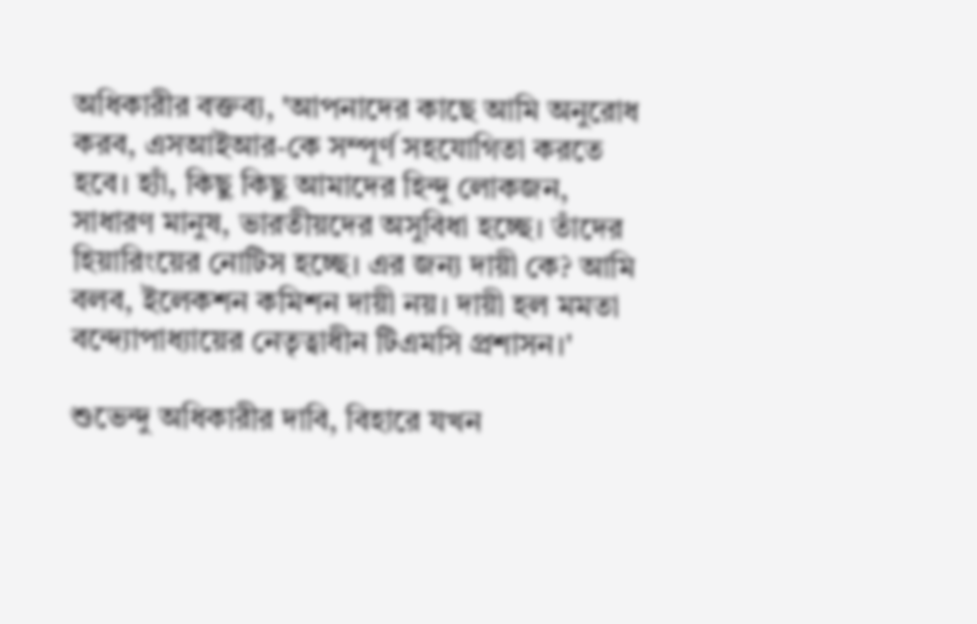অধিকারীর বক্তব্য, 'আপনাদের কাছে আমি অনুরোধ করব, এসআইআর-কে সম্পূর্ণ সহযোগিতা করতে হবে। হ্যাঁ, কিছু কিছু আমাদের হিন্দু লোকজন, সাধারণ মানুষ, ভারতীয়দের অসুবিধা হচ্ছে। তাঁদের হিয়ারিংয়ের নোটিস হচ্ছে। এর জন্য দায়ী কে? আমি বলব, ইলেকশন কমিশন দায়ী নয়। দায়ী হল মমতা বন্দ্যোপাধ্যায়ের নেতৃত্বাধীন টিএমসি প্রশাসন।'

শুভেন্দু অধিকারীর দাবি, বিহারে যখন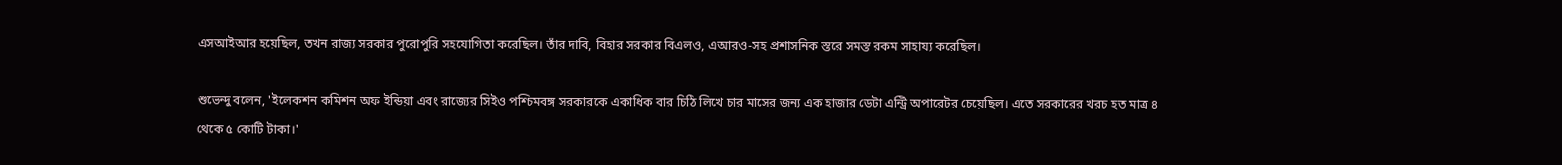এসআইআর হয়েছিল, তখন রাজ্য সরকার পুরোপুরি সহযোগিতা করেছিল। তাঁর দাবি, বিহার সরকার বিএলও, এআরও-সহ প্রশাসনিক স্তরে সমস্ত রকম সাহায্য করেছিল।

শুভেন্দু বলেন, 'ইলেকশন কমিশন অফ ইন্ডিয়া এবং রাজ্যের সিইও পশ্চিমবঙ্গ সরকারকে একাধিক বার চিঠি লিখে চার মাসের জন্য এক হাজার ডেটা এন্ট্রি অপারেটর চেয়েছিল। এতে সরকারের খরচ হত মাত্র ৪ থেকে ৫ কোটি টাকা।'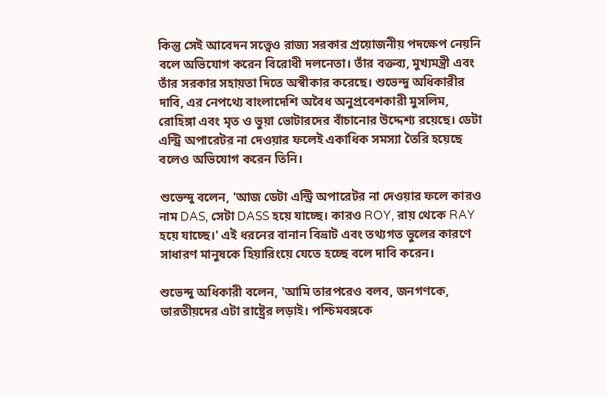কিন্তু সেই আবেদন সত্ত্বেও রাজ্য সরকার প্রয়োজনীয় পদক্ষেপ নেয়নি বলে অভিযোগ করেন বিরোধী দলনেতা। তাঁর বক্তব্য, মুখ্যমন্ত্রী এবং তাঁর সরকার সহায়তা দিতে অস্বীকার করেছে। শুভেন্দু অধিকারীর দাবি, এর নেপথ্যে বাংলাদেশি অবৈধ অনুপ্রবেশকারী মুসলিম, রোহিঙ্গা এবং মৃত ও ভুয়া ভোটারদের বাঁচানোর উদ্দেশ্য রয়েছে। ডেটা এন্ট্রি অপারেটর না দেওয়ার ফলেই একাধিক সমস্যা তৈরি হয়েছে বলেও অভিযোগ করেন তিনি।

শুভেন্দু বলেন, 'আজ ডেটা এন্ট্রি অপারেটর না দেওয়ার ফলে কারও নাম DAS, সেটা DASS হয়ে যাচ্ছে। কারও ROY, রায় থেকে RAY হয়ে যাচ্ছে।' এই ধরনের বানান বিভ্রাট এবং তথ্যগত ভুলের কারণে সাধারণ মানুষকে হিয়ারিংয়ে যেতে হচ্ছে বলে দাবি করেন।

শুভেন্দু অধিকারী বলেন, 'আমি তারপরেও বলব, জনগণকে, ভারতীয়দের এটা রাষ্ট্রের লড়াই। পশ্চিমবঙ্গকে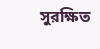সুরক্ষিত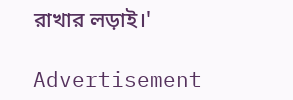রাখার লড়াই।'

Advertisement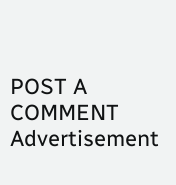POST A COMMENT
Advertisement